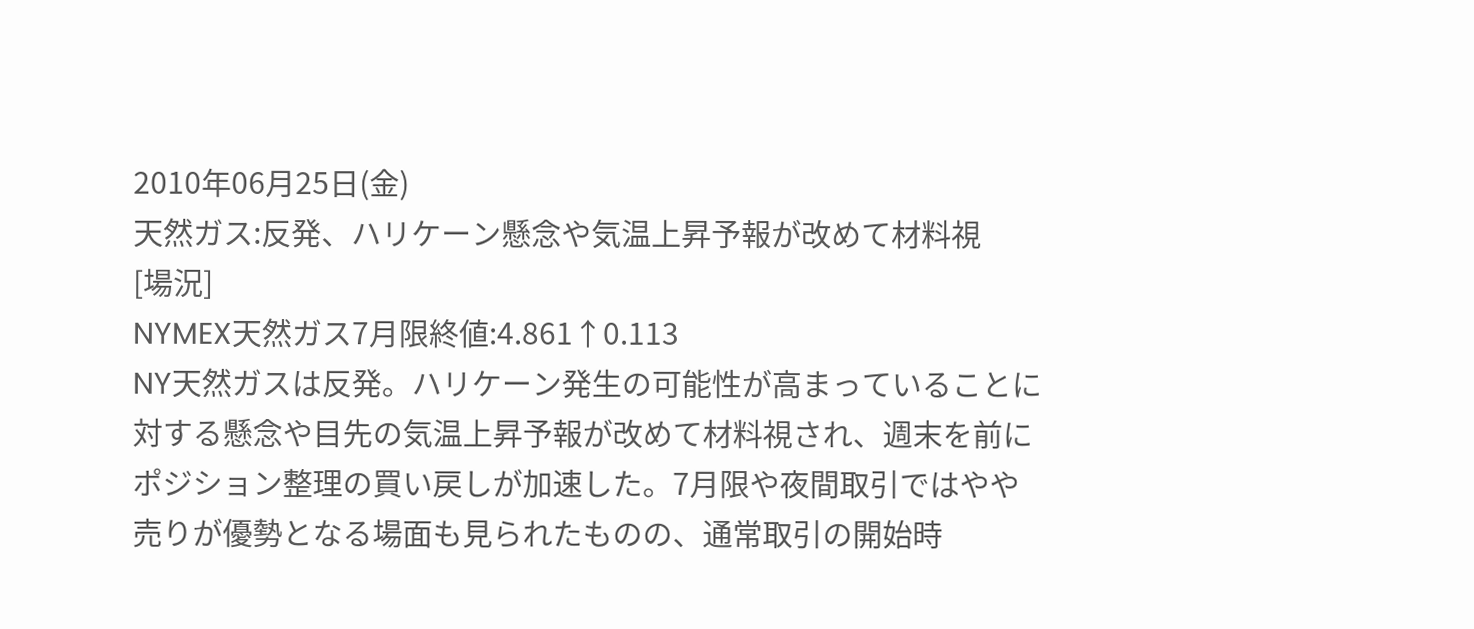2010年06月25日(金)
天然ガス:反発、ハリケーン懸念や気温上昇予報が改めて材料視
[場況]
NYMEX天然ガス7月限終値:4.861↑0.113
NY天然ガスは反発。ハリケーン発生の可能性が高まっていることに対する懸念や目先の気温上昇予報が改めて材料視され、週末を前にポジション整理の買い戻しが加速した。7月限や夜間取引ではやや売りが優勢となる場面も見られたものの、通常取引の開始時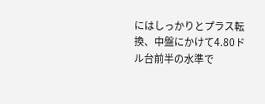にはしっかりとプラス転換、中盤にかけて4.80ドル台前半の水準で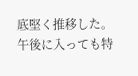底堅く推移した。午後に入っても特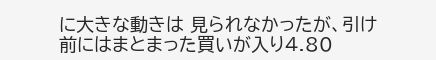に大きな動きは 見られなかったが、引け前にはまとまった買いが入り4.80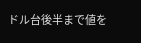ドル台後半まで値を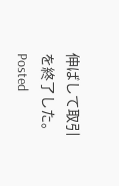伸ばして取引を終了した。
Posted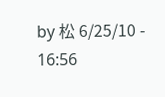by 松 6/25/10 - 16:56